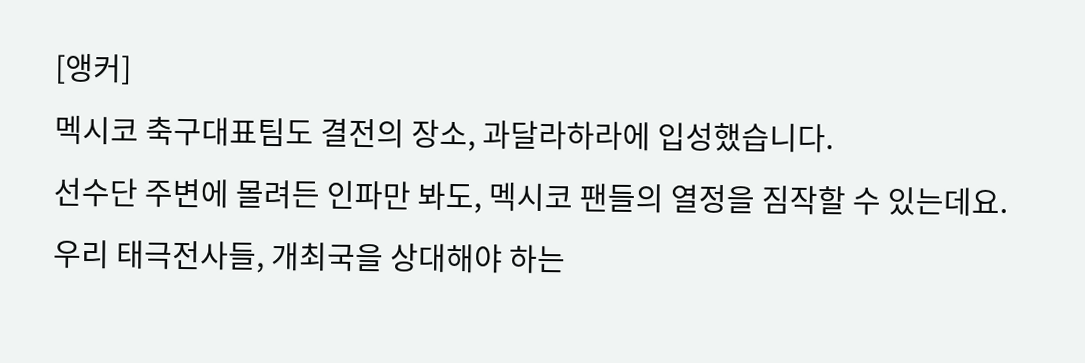[앵커]
멕시코 축구대표팀도 결전의 장소, 과달라하라에 입성했습니다.
선수단 주변에 몰려든 인파만 봐도, 멕시코 팬들의 열정을 짐작할 수 있는데요.
우리 태극전사들, 개최국을 상대해야 하는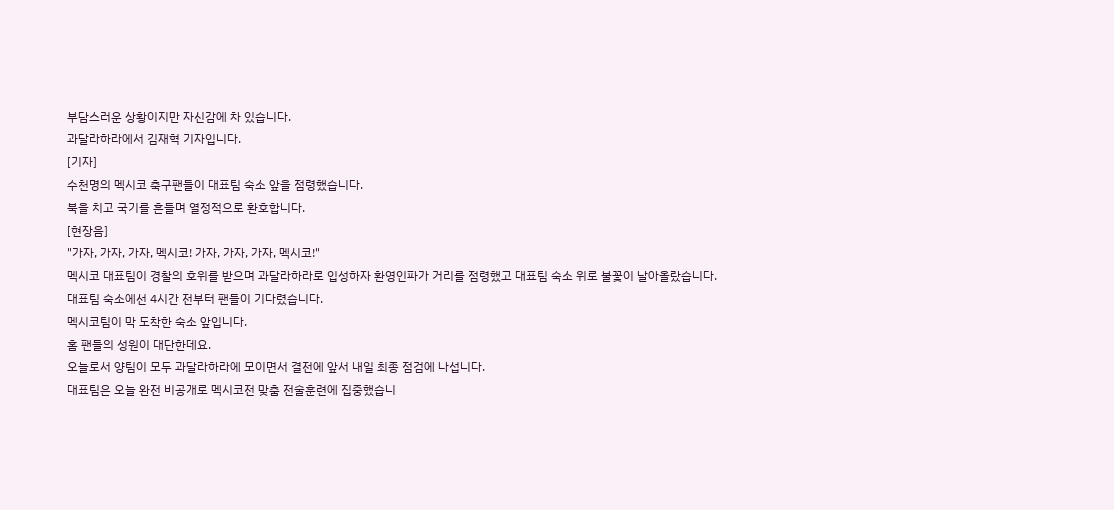부담스러운 상황이지만 자신감에 차 있습니다.
과달라하라에서 김재혁 기자입니다.
[기자]
수천명의 멕시코 축구팬들이 대표팀 숙소 앞을 점령했습니다.
북을 치고 국기를 흔들며 열정적으로 환호합니다.
[현장음]
"가자, 가자, 가자, 멕시코! 가자, 가자, 가자, 멕시코!"
멕시코 대표팀이 경찰의 호위를 받으며 과달라하라로 입성하자 환영인파가 거리를 점령했고 대표팀 숙소 위로 불꽃이 날아올랐습니다.
대표팀 숙소에선 4시간 전부터 팬들이 기다렸습니다.
멕시코팀이 막 도착한 숙소 앞입니다.
홈 팬들의 성원이 대단한데요.
오늘로서 양팀이 모두 과달라하라에 모이면서 결전에 앞서 내일 최종 점검에 나섭니다.
대표팀은 오늘 완전 비공개로 멕시코전 맞춤 전술훈련에 집중했습니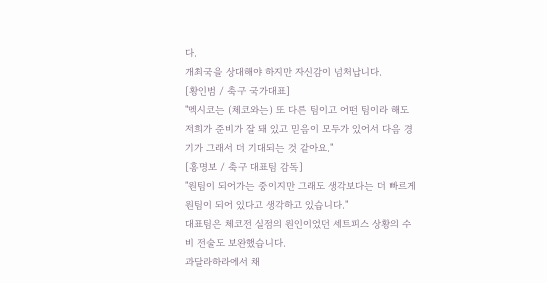다.
개최국을 상대해야 하지만 자신감이 넘처납니다.
[황인범 / 축구 국가대표]
"멕시코는 (체코와는) 또 다른 팀이고 어떤 팀이라 해도 저희가 준비가 잘 돼 있고 믿음이 모두가 있어서 다음 경기가 그래서 더 기대되는 것 같아요."
[홍명보 / 축구 대표팀 감독]
"원팀이 되어가는 중이지만 그래도 생각보다는 더 빠르게 원팀이 되어 있다고 생각하고 있습니다."
대표팀은 체코전 실점의 원인이었던 세트피스 상황의 수비 전술도 보완했습니다.
과달라하라에서 채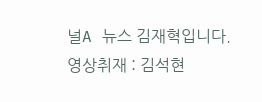널A 뉴스 김재혁입니다.
영상취재 : 김석현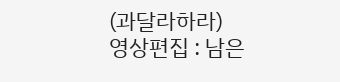(과달라하라)
영상편집 : 남은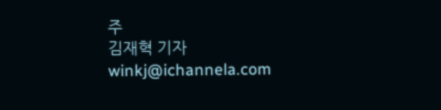주
김재혁 기자 winkj@ichannela.com